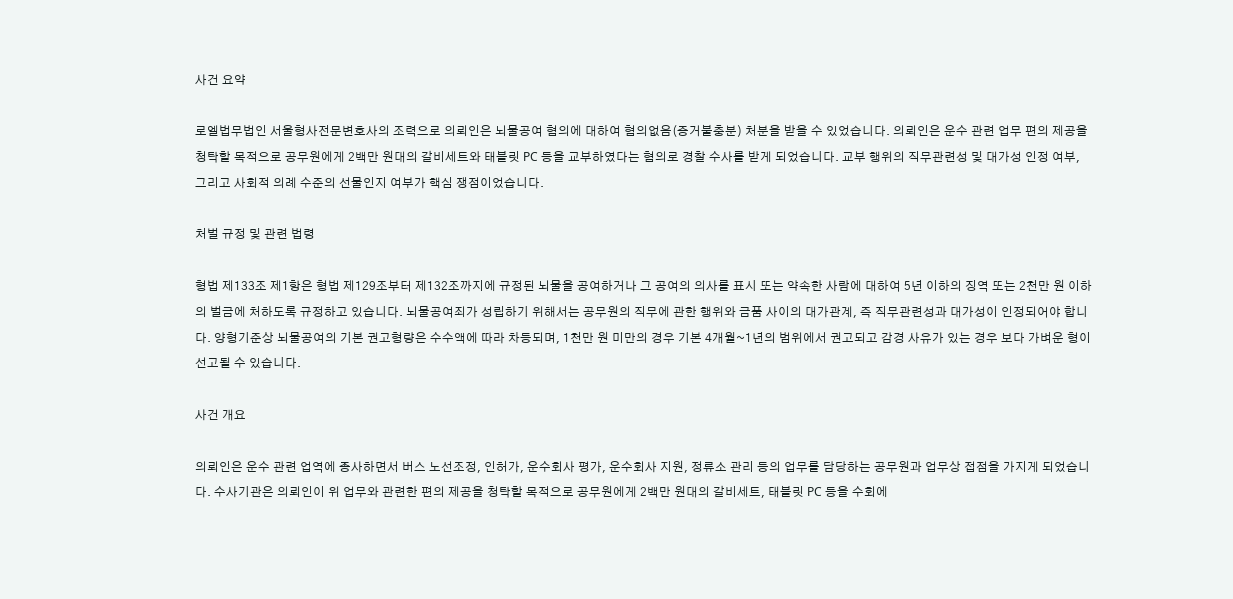사건 요약

로엘법무법인 서울형사전문변호사의 조력으로 의뢰인은 뇌물공여 혐의에 대하여 혐의없음(증거불충분) 처분을 받을 수 있었습니다. 의뢰인은 운수 관련 업무 편의 제공을 청탁할 목적으로 공무원에게 2백만 원대의 갈비세트와 태블릿 PC 등을 교부하였다는 혐의로 경찰 수사를 받게 되었습니다. 교부 행위의 직무관련성 및 대가성 인정 여부, 그리고 사회적 의례 수준의 선물인지 여부가 핵심 쟁점이었습니다.

처벌 규정 및 관련 법령

형법 제133조 제1항은 형법 제129조부터 제132조까지에 규정된 뇌물을 공여하거나 그 공여의 의사를 표시 또는 약속한 사람에 대하여 5년 이하의 징역 또는 2천만 원 이하의 벌금에 처하도록 규정하고 있습니다. 뇌물공여죄가 성립하기 위해서는 공무원의 직무에 관한 행위와 금품 사이의 대가관계, 즉 직무관련성과 대가성이 인정되어야 합니다. 양형기준상 뇌물공여의 기본 권고형량은 수수액에 따라 차등되며, 1천만 원 미만의 경우 기본 4개월~1년의 범위에서 권고되고 감경 사유가 있는 경우 보다 가벼운 형이 선고될 수 있습니다.

사건 개요

의뢰인은 운수 관련 업역에 종사하면서 버스 노선조정, 인허가, 운수회사 평가, 운수회사 지원, 정류소 관리 등의 업무를 담당하는 공무원과 업무상 접점을 가지게 되었습니다. 수사기관은 의뢰인이 위 업무와 관련한 편의 제공을 청탁할 목적으로 공무원에게 2백만 원대의 갈비세트, 태블릿 PC 등을 수회에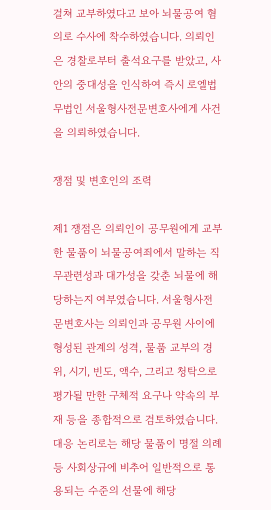걸쳐 교부하였다고 보아 뇌물공여 혐의로 수사에 착수하였습니다. 의뢰인은 경찰로부터 출석요구를 받았고, 사안의 중대성을 인식하여 즉시 로엘법무법인 서울형사전문변호사에게 사건을 의뢰하였습니다.

쟁점 및 변호인의 조력

제1 쟁점은 의뢰인이 공무원에게 교부한 물품이 뇌물공여죄에서 말하는 직무관련성과 대가성을 갖춘 뇌물에 해당하는지 여부였습니다. 서울형사전문변호사는 의뢰인과 공무원 사이에 형성된 관계의 성격, 물품 교부의 경위, 시기, 빈도, 액수, 그리고 청탁으로 평가될 만한 구체적 요구나 약속의 부재 등을 종합적으로 검토하였습니다. 대응 논리로는 해당 물품이 명절 의례 등 사회상규에 비추어 일반적으로 통용되는 수준의 선물에 해당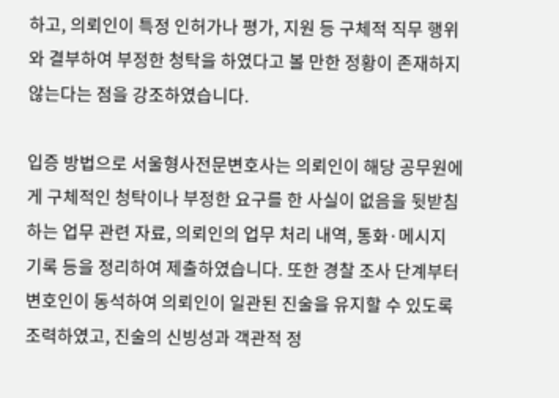하고, 의뢰인이 특정 인허가나 평가, 지원 등 구체적 직무 행위와 결부하여 부정한 청탁을 하였다고 볼 만한 정황이 존재하지 않는다는 점을 강조하였습니다.

입증 방법으로 서울형사전문변호사는 의뢰인이 해당 공무원에게 구체적인 청탁이나 부정한 요구를 한 사실이 없음을 뒷받침하는 업무 관련 자료, 의뢰인의 업무 처리 내역, 통화·메시지 기록 등을 정리하여 제출하였습니다. 또한 경찰 조사 단계부터 변호인이 동석하여 의뢰인이 일관된 진술을 유지할 수 있도록 조력하였고, 진술의 신빙성과 객관적 정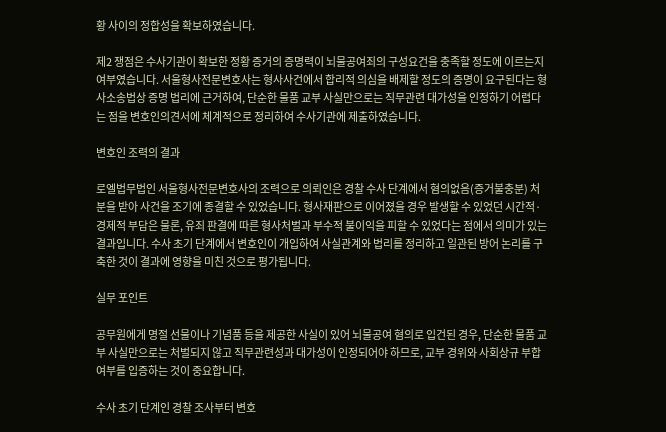황 사이의 정합성을 확보하였습니다.

제2 쟁점은 수사기관이 확보한 정황 증거의 증명력이 뇌물공여죄의 구성요건을 충족할 정도에 이르는지 여부였습니다. 서울형사전문변호사는 형사사건에서 합리적 의심을 배제할 정도의 증명이 요구된다는 형사소송법상 증명 법리에 근거하여, 단순한 물품 교부 사실만으로는 직무관련 대가성을 인정하기 어렵다는 점을 변호인의견서에 체계적으로 정리하여 수사기관에 제출하였습니다.

변호인 조력의 결과

로엘법무법인 서울형사전문변호사의 조력으로 의뢰인은 경찰 수사 단계에서 혐의없음(증거불충분) 처분을 받아 사건을 조기에 종결할 수 있었습니다. 형사재판으로 이어졌을 경우 발생할 수 있었던 시간적·경제적 부담은 물론, 유죄 판결에 따른 형사처벌과 부수적 불이익을 피할 수 있었다는 점에서 의미가 있는 결과입니다. 수사 초기 단계에서 변호인이 개입하여 사실관계와 법리를 정리하고 일관된 방어 논리를 구축한 것이 결과에 영향을 미친 것으로 평가됩니다.

실무 포인트

공무원에게 명절 선물이나 기념품 등을 제공한 사실이 있어 뇌물공여 혐의로 입건된 경우, 단순한 물품 교부 사실만으로는 처벌되지 않고 직무관련성과 대가성이 인정되어야 하므로, 교부 경위와 사회상규 부합 여부를 입증하는 것이 중요합니다.

수사 초기 단계인 경찰 조사부터 변호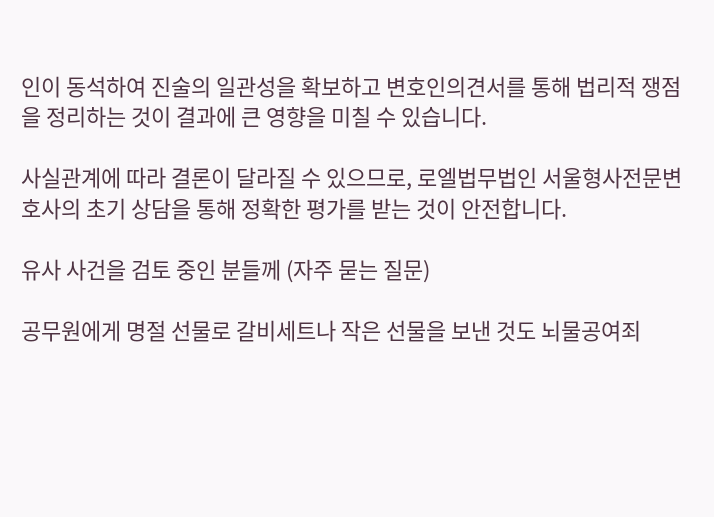인이 동석하여 진술의 일관성을 확보하고 변호인의견서를 통해 법리적 쟁점을 정리하는 것이 결과에 큰 영향을 미칠 수 있습니다.

사실관계에 따라 결론이 달라질 수 있으므로, 로엘법무법인 서울형사전문변호사의 초기 상담을 통해 정확한 평가를 받는 것이 안전합니다.

유사 사건을 검토 중인 분들께 (자주 묻는 질문)

공무원에게 명절 선물로 갈비세트나 작은 선물을 보낸 것도 뇌물공여죄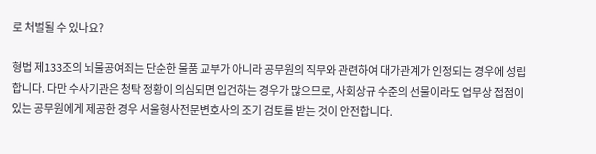로 처벌될 수 있나요?

형법 제133조의 뇌물공여죄는 단순한 물품 교부가 아니라 공무원의 직무와 관련하여 대가관계가 인정되는 경우에 성립합니다. 다만 수사기관은 청탁 정황이 의심되면 입건하는 경우가 많으므로, 사회상규 수준의 선물이라도 업무상 접점이 있는 공무원에게 제공한 경우 서울형사전문변호사의 조기 검토를 받는 것이 안전합니다.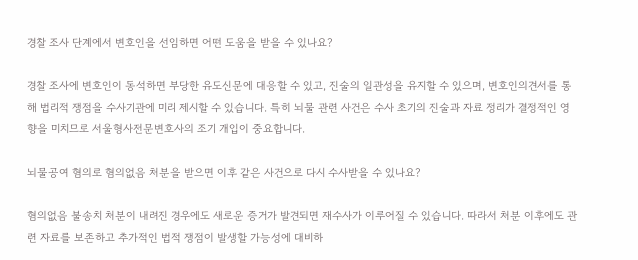경찰 조사 단계에서 변호인을 선임하면 어떤 도움을 받을 수 있나요?

경찰 조사에 변호인이 동석하면 부당한 유도신문에 대응할 수 있고, 진술의 일관성을 유지할 수 있으며, 변호인의견서를 통해 법리적 쟁점을 수사기관에 미리 제시할 수 있습니다. 특히 뇌물 관련 사건은 수사 초기의 진술과 자료 정리가 결정적인 영향을 미치므로 서울형사전문변호사의 조기 개입이 중요합니다.

뇌물공여 혐의로 혐의없음 처분을 받으면 이후 같은 사건으로 다시 수사받을 수 있나요?

혐의없음 불송치 처분이 내려진 경우에도 새로운 증거가 발견되면 재수사가 이루어질 수 있습니다. 따라서 처분 이후에도 관련 자료를 보존하고 추가적인 법적 쟁점이 발생할 가능성에 대비하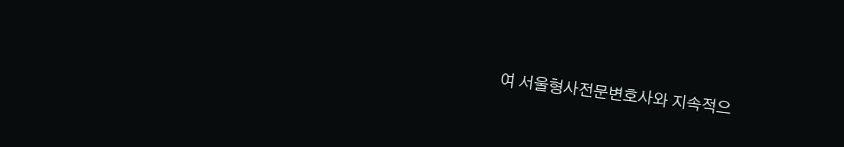여 서울형사전문변호사와 지속적으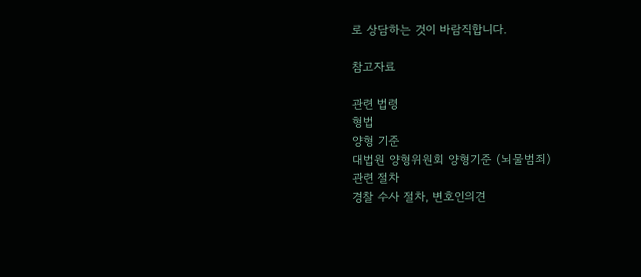로 상담하는 것이 바람직합니다.

참고자료

관련 법령
형법
양형 기준
대법원 양형위원회 양형기준 (뇌물범죄)
관련 절차
경찰 수사 절차, 변호인의견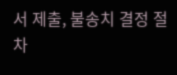서 제출, 불송치 결정 절차